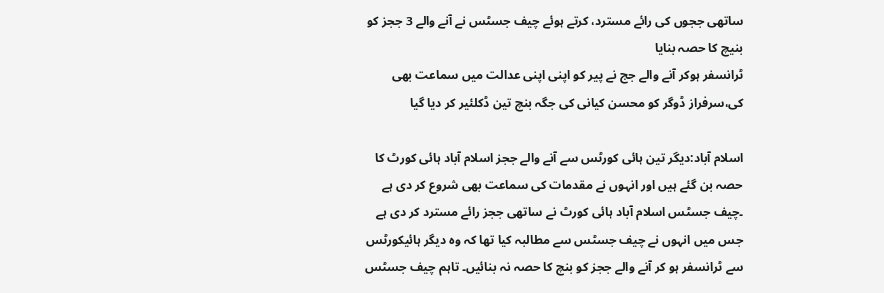ساتھی ججوں کی رائے مسترد، کرتے ہوئے چیف جسٹس نے آنے والے 3 ججز کو بنیچ کا حصہ بنایا
ٹرانسفر ہوکر آنے والے جج نے پیر کو اپنی اپنی عدالت میں سماعت بھی کی،سرفراز ڈوگر کو محسن کیانی کی جگہ بنچ تین ڈکلئیر کر دیا گیا

اسلام آباد:دیگر تین ہائی کورٹس سے آنے والے ججز اسلام آباد ہائی کورٹ کا حصہ بن گئے ہیں اور انہوں نے مقدمات کی سماعت بھی شروع کر دی ہے ۔چیف جسٹس اسلام آباد ہائی کورٹ نے ساتھی ججز رائے مسترد کر دی ہے جس میں انہوں نے چیف جسٹس سے مطالبہ کیا تھا کہ وہ دیگر ہائیکورٹس سے ٹرانسفر ہو کر آنے والے ججز کو بنچ کا حصہ نہ بنائیں۔ تاہم چیف جسٹس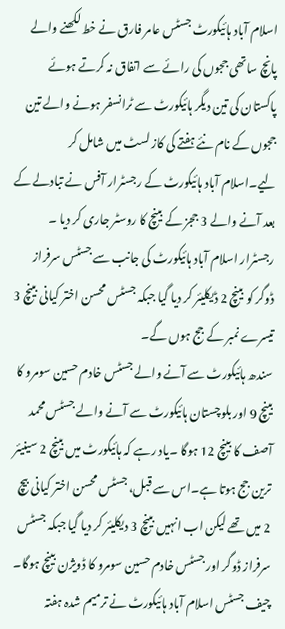اسلام آباد ہائیکورٹ جسٹس عامر فارق نے خط لکھنے والے پانچ ساتھی ججوں کی رائے سے اتفاق نہ کرتے ہوئے پاکستان کی تین دیگر ہائیکورٹ سے ٹرانسفر ہونے والے تین ججوں کے نام نئے ہفتے کی کاز لسٹ میں شامل کر لیے۔اسلام آباد ہائیکورٹ کے رجسٹرار آفس نے تبادلے کے بعد آنے والے 3 ججز کے بینچ کا روسٹر جاری کر دیا ۔
رجسٹرار اسلام آباد ہائیکورٹ کی جانب سے جسٹس سرفراز ڈوگر کو بینچ 2 ڈیکلیئر کر دیا گیا جبکہ جسٹس محسن اختر کیانی بینچ 3 تیسرے نمبر کے جج ہوں گے۔
سندھ ہائیکورٹ سے آنے والے جسٹس خادم حسین سومرو کا بینچ 9 اور بلوچستان ہائیکورٹ سے آنے والے جسٹس محمد آصف کا بینچ 12 ہوگا ۔یاد رہے کہ ہائیکورٹ میں بینچ 2 سینیئر ترین جج ہوتا ہے۔اس سے قبل، جسٹس محسن اختر کیانی بیچ 2 میں تھے لیکن اب انہیں بینچ 3 دیکلیئر کر دیا گیا جبکہ جسٹس سرفراز ڈوگر اور جسٹس خادم حسین سومرو کا ڈویژن بینچ ہوگا۔
چیف جسٹس اسلام آباد ہائیکورٹ نے ترمیم شدہ ہفتہ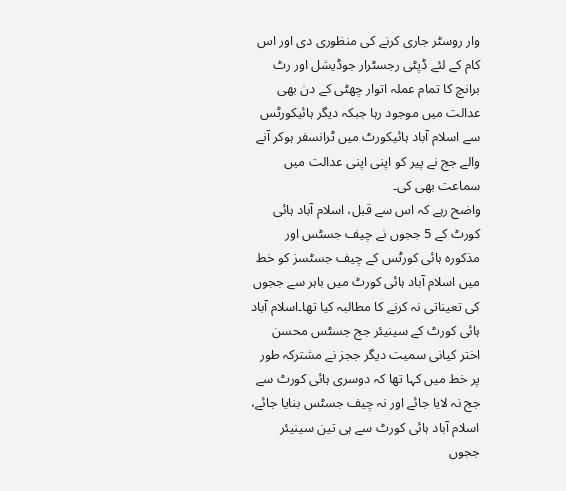وار روسٹر جاری کرنے کی منظوری دی اور اس کام کے لئے ڈپٹی رجسٹرار جوڈیشل اور رٹ برانچ کا تمام عملہ اتوار چھٹی کے دن بھی عدالت میں موجود رہا جبکہ دیگر ہائیکورٹس سے اسلام آباد ہائیکورٹ میں ٹرانسفر ہوکر آنے والے جج نے پیر کو اپنی اپنی عدالت میں سماعت بھی کی۔
واضح رہے کہ اس سے قبل، اسلام آباد ہائی کورٹ کے 5 ججوں نے چیف جسٹس اور مذکورہ ہائی کورٹس کے چیف جسٹسز کو خط میں اسلام آباد ہائی کورٹ میں باہر سے ججوں کی تعیناتی نہ کرنے کا مطالبہ کیا تھا۔اسلام آباد ہائی کورٹ کے سینیئر جج جسٹس محسن اختر کیانی سمیت دیگر ججز نے مشترکہ طور پر خط میں کہا تھا کہ دوسری ہائی کورٹ سے جج نہ لایا جائے اور نہ چیف جسٹس بنایا جائے، اسلام آباد ہائی کورٹ سے ہی تین سینیئر ججوں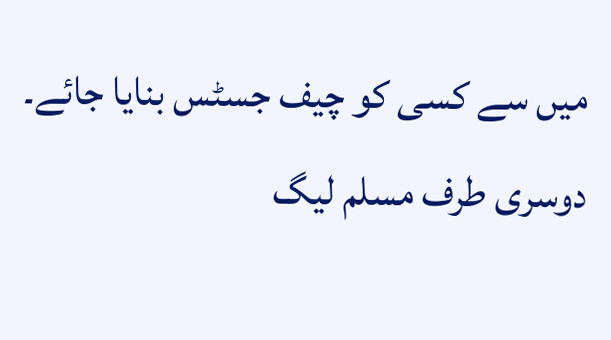میں سے کسی کو چیف جسٹس بنایا جائے۔
دوسری طرف مسلم لیگ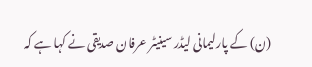(ن) کے پارلیمانی لیڈر سینیٹر عرفان صدیقی نے کہا ہے کہ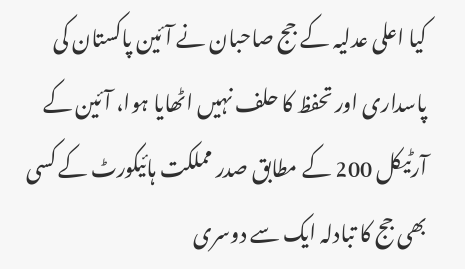کیا اعلی عدلیہ کے جج صاحبان نے آئین پاکستان کی پاسداری اور تحفظ کا حلف نہیں اٹھایا ہوا، آئین کے آرٹیکل 200 کے مطابق صدر مملکت ہائیکورٹ کے کسی بھی جج کا تبادلہ ایک سے دوسری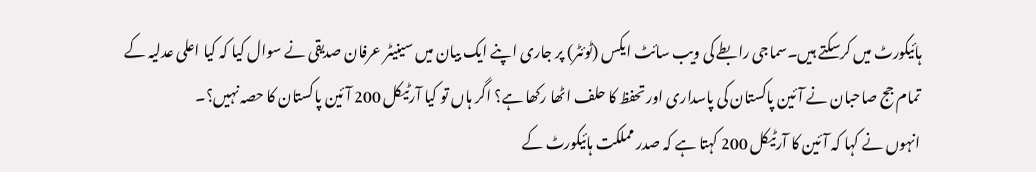ہائیکورٹ میں کرسکتے ہیں۔سماجی رابطے کی ویب سائٹ ایکس (ٹوئٹر) پر جاری اپنے ایک بیان میں سینیٹر عرفان صدیقی نے سوال کیا کہ کیا اعلی عدلیہ کے تمام جج صاحبان نے آئین پاکستان کی پاسداری اور تحفظ کا حلف اٹھا رکھا ہے؟ اگر ہاں تو کیا آرٹیکل 200 آئین پاکستان کا حصہ نہیں؟۔
انہوں نے کہا کہ آئین کا آرٹیکل 200 کہتا ہے کہ صدر مملکت ہائیکورٹ کے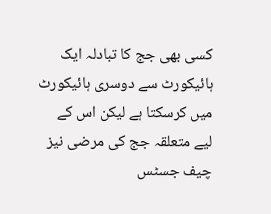کسی بھی جج کا تبادلہ ایک ہائیکورٹ سے دوسری ہائیکورٹ میں کرسکتا ہے لیکن اس کے لیے متعلقہ جج کی مرضی نیز چیف جسٹس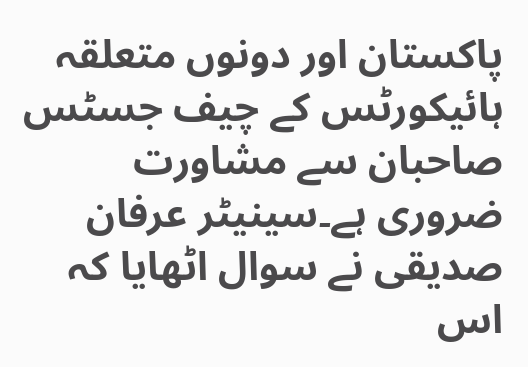پاکستان اور دونوں متعلقہ ہائیکورٹس کے چیف جسٹس صاحبان سے مشاورت ضروری ہے۔سینیٹر عرفان صدیقی نے سوال اٹھایا کہ اس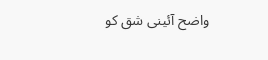واضح آئینی شق کو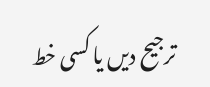ترجیح دیں یا کسی خط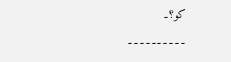کو؟۔
۔۔۔۔۔۔۔۔۔۔